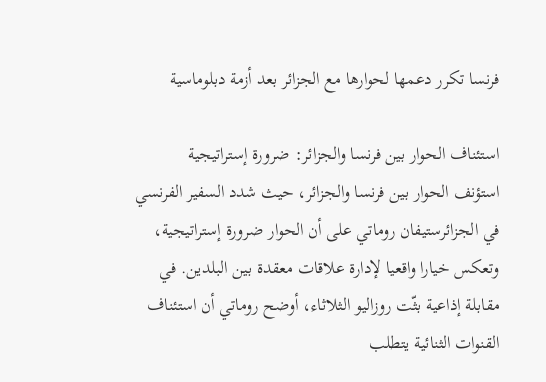فرنسا تكرر دعمها لحوارها مع الجزائر بعد أزمة دبلوماسية

استئناف الحوار بين فرنسا والجزائر: ضرورة إستراتيجية
استؤنف الحوار بين فرنسا والجزائر، حيث شدد السفير الفرنسي في الجزائرستيفان روماتي على أن الحوار ضرورة إستراتيجية، وتعكس خيارا واقعيا لإدارة علاقات معقدة بين البلدين. في مقابلة إذاعية بثّت روزاليو الثلاثاء، أوضح روماتي أن استئناف القنوات الثنائية يتطلب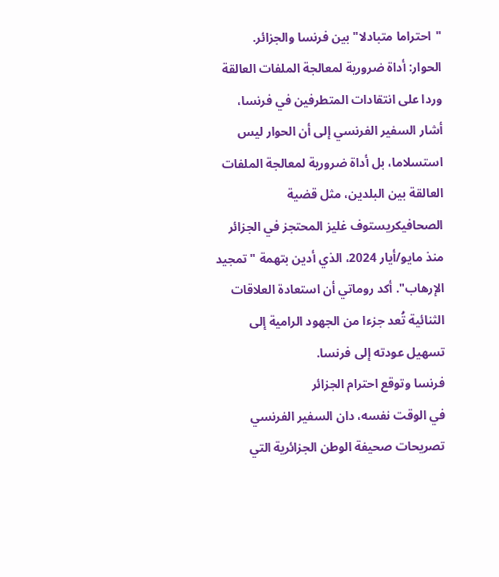"احتراما متبادلا" بين فرنسا والجزائر.
الحوار: أداة ضرورية لمعالجة الملفات العالقة
وردا على انتقادات المتطرفين في فرنسا، أشار السفير الفرنسي إلى أن الحوار ليس استسلاما، بل أداة ضرورية لمعالجة الملفات العالقة بين البلدين، مثل قضية الصحافيكريستوف غليز المحتجز في الجزائر منذ مايو/أيار 2024، الذي أدين بتهمة "تمجيد الإرهاب". أكد روماتي أن استعادة العلاقات الثنائية تُعد جزءا من الجهود الرامية إلى تسهيل عودته إلى فرنسا.
فرنسا وتوقع احترام الجزائر
في الوقت نفسه، دان السفير الفرنسي تصريحات صحيفة الوطن الجزائرية التي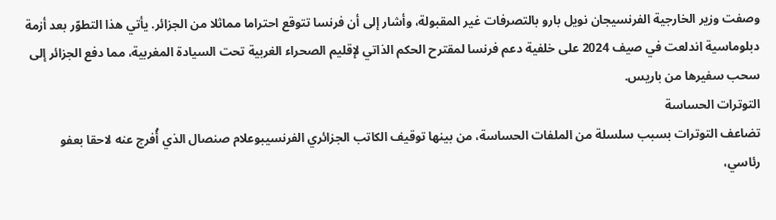وصفت وزير الخارجية الفرنسيجان نويل بارو بالتصرفات غير المقبولة، وأشار إلى أن فرنسا تتوقع احتراما مماثلا من الجزائر. يأتي هذا التطوّر بعد أزمة دبلوماسية اندلعت في صيف 2024 على خلفية دعم فرنسا لمقترح الحكم الذاتي لإقليم الصحراء الغربية تحت السيادة المغربية، مما دفع الجزائر إلى سحب سفيرها من باريس.
التوترات الحساسة
تضاعف التوترات بسبب سلسلة من الملفات الحساسة، من بينها توقيف الكاتب الجزائري الفرنسيبوعلام صنصال الذي أُفرج عنه لاحقا بعفو رئاسي،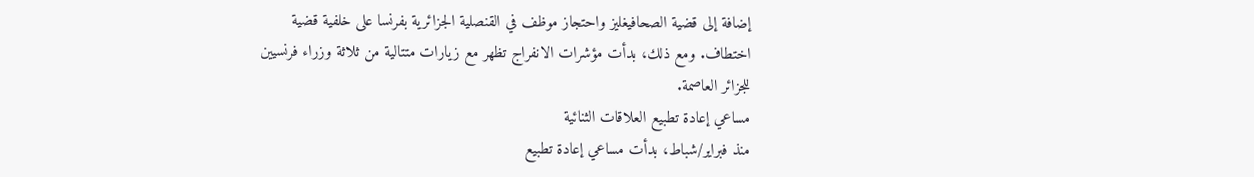إضافة إلى قضية الصحافيغليز واحتجاز موظف في القنصلية الجزائرية بفرنسا على خلفية قضية اختطاف. ومع ذلك، بدأت مؤشرات الانفراج تظهر مع زيارات متتالية من ثلاثة وزراء فرنسيين للجزائر العاصمة.
مساعي إعادة تطبيع العلاقات الثنائية
منذ فبراير/شباط، بدأت مساعي إعادة تطبيع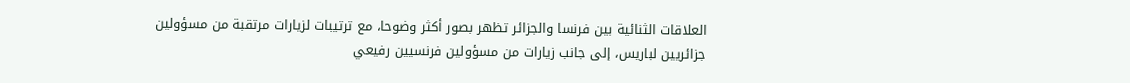العلاقات الثنائية بين فرنسا والجزائر تظهر بصور أكثر وضوحا، مع ترتيبات لزيارات مرتقبة من مسؤولين جزائريين لباريس، إلى جانب زيارات من مسؤولين فرنسيين رفيعي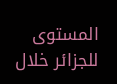المستوى للجزائر خلال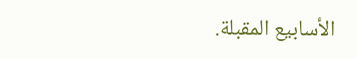الأسابيع المقبلة.